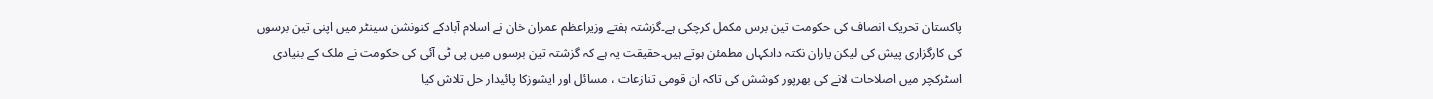پاکستان تحریک انصاف کی حکومت تین برس مکمل کرچکی ہے۔گزشتہ ہفتے وزیراعظم عمران خان نے اسلام آبادکے کنونشن سینٹر میں اپنی تین برسوں کی کارگزاری پیش کی لیکن یاران نکتہ داںکہاں مطمئن ہوتے ہیں۔حقیقت یہ ہے کہ گزشتہ تین برسوں میں پی ٹی آئی کی حکومت نے ملک کے بنیادی اسٹرکچر میں اصلاحات لانے کی بھرپور کوشش کی تاکہ ان قومی تنازعات ، مسائل اور ایشوزکا پائیدار حل تلاش کیا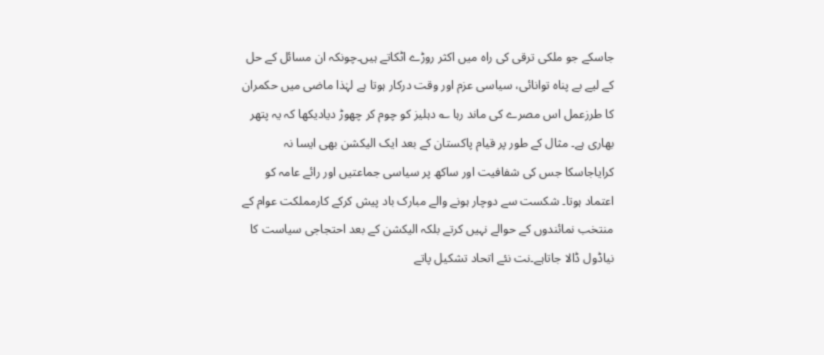جاسکے جو ملکی ترقی کی راہ میں اکثر روڑے اٹکاتے ہیں۔چونکہ ان مسائل کے حل کے لیے بے پناہ توانائی، سیاسی عزم اور وقت درکار ہوتا ہے لہٰذا ماضی میں حکمران کا طرزعمل اس مصرے کی ماند رہا ؎ دہلیز کو چوم کر چھوڑ دیادیکھا کہ یہ پتھر بھاری ہے۔ مثال کے طور پر قیام پاکستان کے بعد ایک الیکشن بھی ایسا نہ کرایاجاسکا جس کی شفافیت اور ساکھ پر سیاسی جماعتیں اور رائے عامہ کو اعتماد ہوتا۔ شکست سے دوچار ہونے والے مبارک باد پیش کرکے کارمملکت عوام کے منتخب نمائندوں کے حوالے نہیں کرتے بلکہ الیکشن کے بعد احتجاجی سیاست کا نیاڈول ڈالا جاتاہے۔نت نئے اتحاد تشکیل پاتے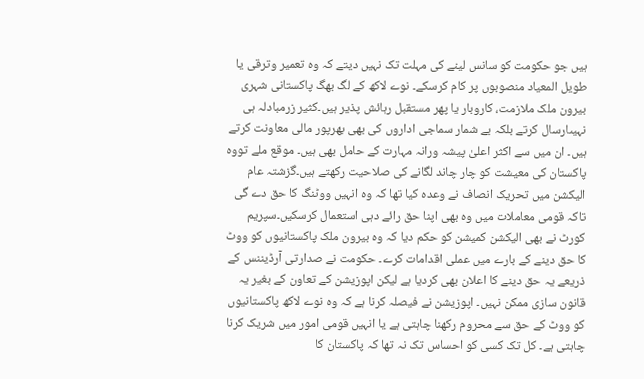ہیں جو حکومت کو سانس لینے کی مہلت تک نہیں دیتے کہ وہ تعمیر وترقی یا طویل المعیاد منصوبوں پر کام کرسکے۔ نوے لاکھ کے لگ بھگ پاکستانی شہری بیرون ملک ملازمت، کاروبار یا پھر مستقبل رہائش پذیر ہیں۔کثیر زرمبادلہ ہی نہیںارسال کرتے بلکہ بے شمار سماجی اداروں کی بھی بھرپور مالی معاونت کرتے ہیں۔ ان میں سے اکثر اعلیٰ پیشہ ورانہ مہارت کے حامل بھی ہیں۔ موقع ملے تووہ پاکستان کی معیشت کو چار چاند لگانے کی صلاحیت رکھتے ہیں۔گزشتہ عام الیکشن میں تحریک انصاف نے وعدہ کیا تھا کہ وہ انہیں ووٹنگ کا حق دے گی تاکہ قومی معاملات میں وہ بھی اپنا حق رائے دہی استعمال کرسکیں۔سپریم کورٹ نے بھی الیکشن کمیشن کو حکم دیا کہ وہ بیرون ملک پاکستانیوں کو ووٹ کا حق دینے کے بارے میں عملی اقدامات کرے۔ حکومت نے صدارتی آرڈیننس کے ذریعے یہ حق دینے کا اعلان بھی کردیا ہے لیکن اپوزیشن کے تعاون کے بغیر یہ قانون سازی ممکن نہیں۔ اپوزیشن نے فیصلہ کرنا ہے کہ وہ نوے لاکھ پاکستانیوں کو ووٹ کے حق سے محروم رکھنا چاہتی ہے یا انہیں قومی امور میں شریک کرنا چاہتی ہے۔ کل تک کسی کو احساس تک نہ تھا کہ پاکستان کا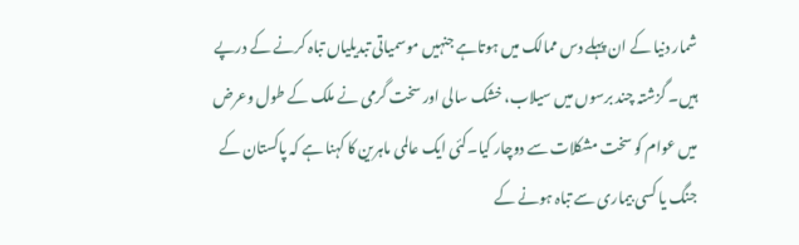شمار دنیا کے ان پہلے دس ممالک میں ہوتاہے جنہیں موسمیاتی تبدیلیاں تباہ کرنے کے درپے ہیں۔ گزشتہ چند برسوں میں سیلاب، خشک سالی اور سخت گرمی نے ملک کے طول وعرض میں عوام کو سخت مشکلات سے دوچار کیا۔کئی ایک عالمی ماہرین کا کہنا ہے کہ پاکستان کے جنگ یا کسی بیماری سے تباہ ہونے کے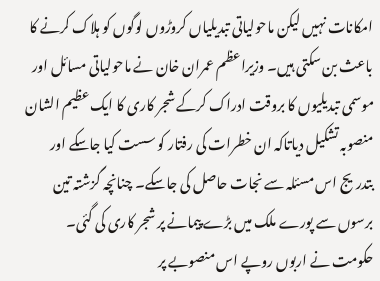امکانات نہیں لیکن ماحولیاتی تبدیلیاں کروڑوں لوگوں کو ہلاک کرنے کا باعث بن سکتی ہیں۔ وزیراعظم عمران خان نے ماحولیاتی مسائل اور موسمی تبدیلیوں کا بروقت ادراک کرکے شجر کاری کا ایک عظیم الشان منصوبہ تشکیل دیاتاکہ ان خطرات کی رفتار کو سست کیا جاسکے اور بتدریج اس مسئلہ سے نجات حاصل کی جاسکے۔ چنانچہ گزشتہ تین برسوں سے پورے ملک میں بڑے پیمانے پر شجر کاری کی گئی۔ حکومت نے اربوں روپے اس منصوبے پر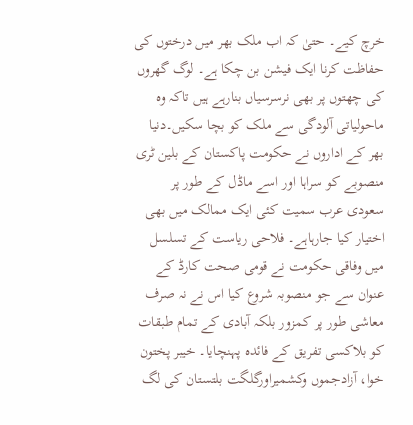خرچ کیے۔ حتیٰ کہ اب ملک بھر میں درختوں کی حفاظت کرنا ایک فیشن بن چکا ہے۔ لوگ گھروں کی چھتوں پر بھی نرسرسیاں بنارہے ہیں تاکہ وہ ماحولیاتی آلودگی سے ملک کو بچا سکیں۔دنیا بھر کے اداروں نے حکومت پاکستان کے بلین ٹری منصوبے کو سراہا اور اسے ماڈل کے طور پر سعودی عرب سمیت کئی ایک ممالک میں بھی اختیار کیا جارہاہے۔ فلاحی ریاست کے تسلسل میں وفاقی حکومت نے قومی صحت کارڈ کے عنوان سے جو منصوبہ شروع کیا اس نے نہ صرف معاشی طور پر کمزور بلکہ آبادی کے تمام طبقات کو بلاکسی تفریق کے فائدہ پہنچایا۔ خیبر پختون خوا، آزادجموں وکشمیراورگلگت بلتستان کی لگ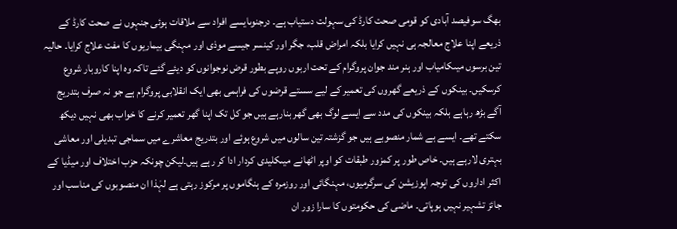بھگ سوفیصد آبادی کو قومی صحت کارڈ کی سہولت دستیاب ہے۔ درجنوںایسے افراد سے ملاقات ہوئی جنہوں نے صحت کارڈ کے ذریعے اپنا علاج معالجہ ہی نہیں کرایا بلکہ امراض قلب، جگر اور کینسر جیسے موذی اور مہنگی بیماریوں کا مفت علاج کرایا۔ حالیہ تین برسوں میںکامیاب اور ہنر مند جوان پروگرام کے تحت اربوں روپے بطور قرض نوجوانوں کو دیئے گئے تاکہ وہ اپنا کاروبار شروع کرسکیں۔ بینکوں کے ذریعے گھروں کی تعمیر کے لیے سستے قرضوں کی فراہمی بھی ایک انقلابی پروگرام ہے جو نہ صرف بتدریج آگے بڑھ رہاہے بلکہ بینکوں کی مدد سے ایسے لوگ بھی گھر بنارہے ہیں جو کل تک اپنا گھر تعمیر کرنے کا خواب بھی نہیں دیکھ سکتے تھے۔ ایسے بے شمار منصوبے ہیں جو گزشتہ تین سالوں میں شروع ہوئے اور بتدریج معاشرے میں سماجی تبدیلی اور معاشی بہتری لارہے ہیں۔ خاص طور پر کمزور طبقات کو اوپر اٹھانے میںکلیدی کردار ادا کر رہے ہیں۔لیکن چونکہ حزب اختلاف اور میڈیا کے اکثر اداروں کی توجہ اپوزیشن کی سرگرمیوں، مہنگائی اور روزمرہ کے ہنگاموں پر مرکوز رہتی ہے لہٰذا ان منصوبوں کی مناسب اور جائز تشہیر نہیں ہوپاتی۔ ماضی کی حکومتوں کا سارا زور ان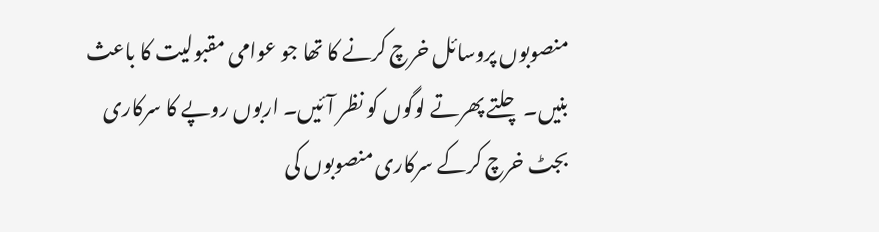منصوبوں پروسائل خرچ کرنے کا تھا جو عوامی مقبولیت کا باعث بنیں۔ چلتے پھرتے لوگوں کو نظر آئیں۔ اربوں روپے کا سرکاری بجٹ خرچ کرکے سرکاری منصوبوں کی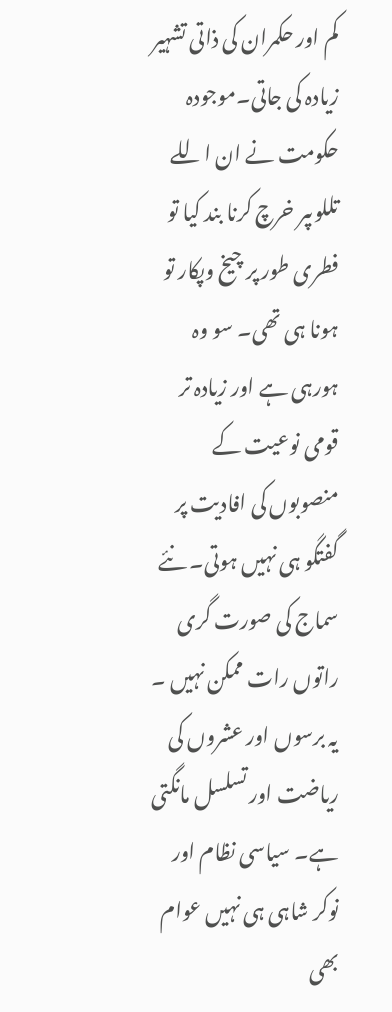کم اور حکمران کی ذاتی تشہیر زیادہ کی جاتی۔موجودہ حکومت نے ان اللے تللوںپر خرچ کرنا بند کیا تو فطری طور پر چیخ وپکار تو ہونا ہی تھی۔ سو وہ ہورہی ہے اور زیادہ تر قومی نوعیت کے منصوبوں کی افادیت پر گفتگو ہی نہیں ہوتی۔ نئے سماج کی صورت گری راتوں رات ممکن نہیں ۔ یہ برسوں اور عشروں کی ریاضت اور تسلسل مانگتی ہے۔ سیاسی نظام اور نوکر شاہی ہی نہیں عوام بھی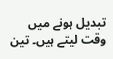تبدیل ہونے میں وقت لیتے ہیں۔ تین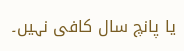یا پانچ سال کافی نہیں۔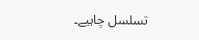تسلسل چاہیے۔